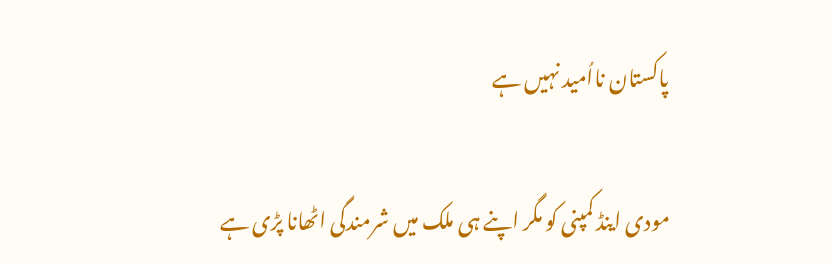پاکستان نااُمید نہیں ہے

مودی اینڈ کمپنی کو مگر اپنے ہی ملک میں شرمندگی اٹھانا پڑی ہے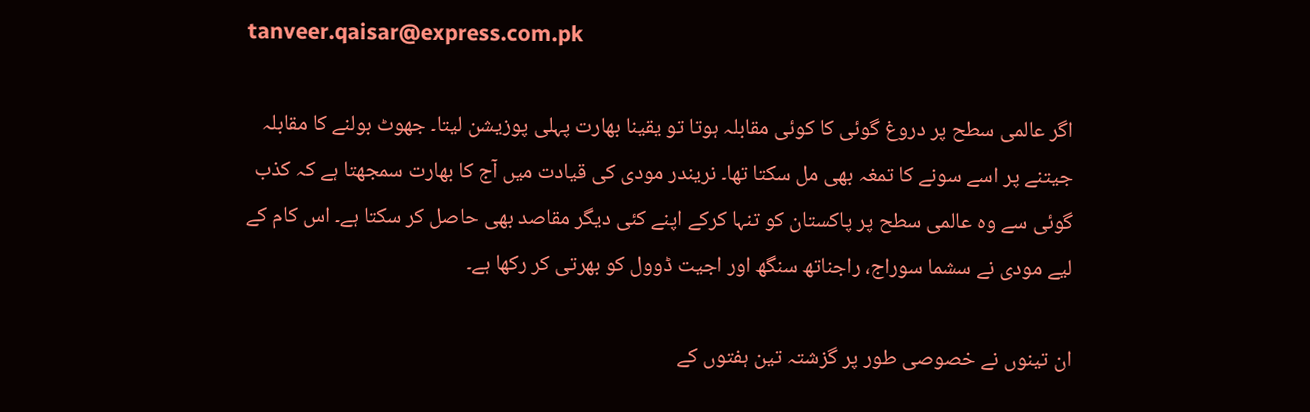tanveer.qaisar@express.com.pk

اگر عالمی سطح پر دروغ گوئی کا کوئی مقابلہ ہوتا تو یقینا بھارت پہلی پوزیشن لیتا۔ جھوٹ بولنے کا مقابلہ جیتنے پر اسے سونے کا تمغہ بھی مل سکتا تھا۔ نریندر مودی کی قیادت میں آج کا بھارت سمجھتا ہے کہ کذب گوئی سے وہ عالمی سطح پر پاکستان کو تنہا کرکے اپنے کئی دیگر مقاصد بھی حاصل کر سکتا ہے۔ اس کام کے لیے مودی نے سشما سوراج، راجناتھ سنگھ اور اجیت ڈوول کو بھرتی کر رکھا ہے۔

ان تینوں نے خصوصی طور پر گزشتہ تین ہفتوں کے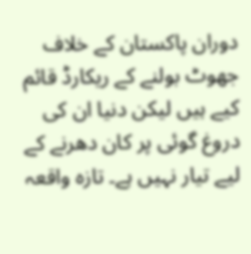دوران پاکستان کے خلاف جھوٹ بولنے کے ریکارڈ قائم کیے ہیں لیکن دنیا ان کی دروغ گوئی پر کان دھرنے کے لیے تیار نہیں ہے۔ تازہ واقعہ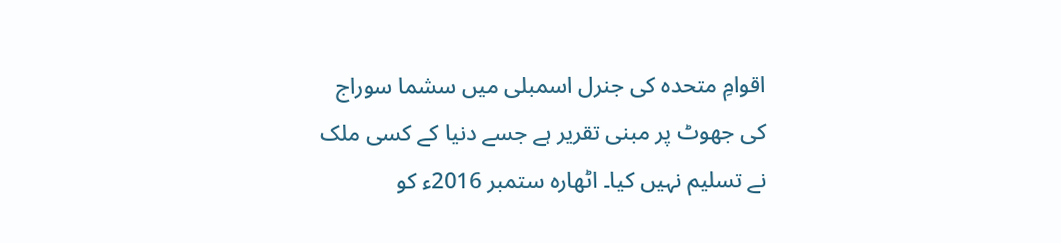اقوامِ متحدہ کی جنرل اسمبلی میں سشما سوراج کی جھوٹ پر مبنی تقریر ہے جسے دنیا کے کسی ملک نے تسلیم نہیں کیا۔ اٹھارہ ستمبر 2016ء کو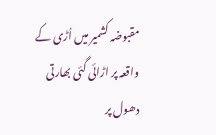مقبوضہ کشمیر میں اُڑی کے واقعہ پر اڑائی گئی بھارتی دھول پر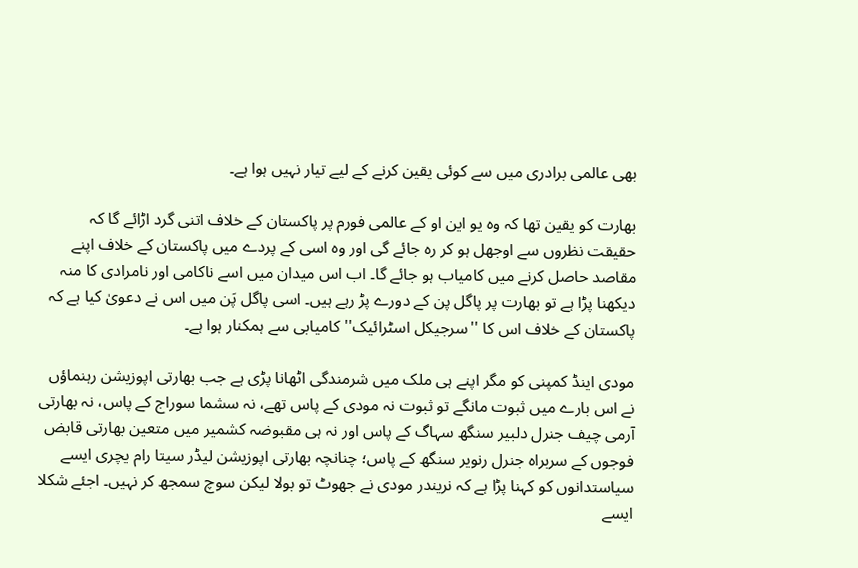بھی عالمی برادری میں سے کوئی یقین کرنے کے لیے تیار نہیں ہوا ہے۔

بھارت کو یقین تھا کہ وہ یو این او کے عالمی فورم پر پاکستان کے خلاف اتنی گرد اڑائے گا کہ حقیقت نظروں سے اوجھل ہو کر رہ جائے گی اور وہ اسی کے پردے میں پاکستان کے خلاف اپنے مقاصد حاصل کرنے میں کامیاب ہو جائے گا۔ اب اس میدان میں اسے ناکامی اور نامرادی کا منہ دیکھنا پڑا ہے تو بھارت پر پاگل پن کے دورے پڑ رہے ہیں۔ اسی پاگل پَن میں اس نے دعویٰ کیا ہے کہ پاکستان کے خلاف اس کا ''سرجیکل اسٹرائیک'' کامیابی سے ہمکنار ہوا ہے۔

مودی اینڈ کمپنی کو مگر اپنے ہی ملک میں شرمندگی اٹھانا پڑی ہے جب بھارتی اپوزیشن رہنماؤں نے اس بارے میں ثبوت مانگے تو ثبوت نہ مودی کے پاس تھے، نہ سشما سوراج کے پاس، نہ بھارتی آرمی چیف جنرل دلبیر سنگھ سہاگ کے پاس اور نہ ہی مقبوضہ کشمیر میں متعین بھارتی قابض فوجوں کے سربراہ جنرل رنویر سنگھ کے پاس؛ چنانچہ بھارتی اپوزیشن لیڈر سیتا رام یچری ایسے سیاستدانوں کو کہنا پڑا ہے کہ نریندر مودی نے جھوٹ تو بولا لیکن سوچ سمجھ کر نہیں۔ اجئے شکلا ایسے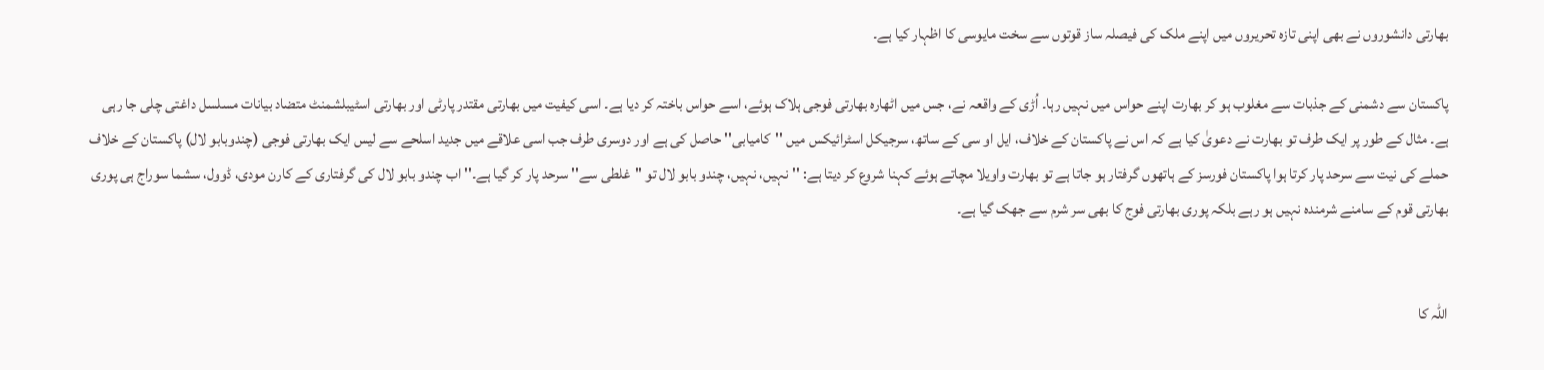بھارتی دانشوروں نے بھی اپنی تازہ تحریروں میں اپنے ملک کی فیصلہ ساز قوتوں سے سخت مایوسی کا اظہار کیا ہے۔

پاکستان سے دشمنی کے جذبات سے مغلوب ہو کر بھارت اپنے حواس میں نہیں رہا۔ اُڑی کے واقعہ نے، جس میں اٹھارہ بھارتی فوجی ہلاک ہوئے، اسے حواس باختہ کر دیا ہے۔ اسی کیفیت میں بھارتی مقتدر پارٹی اور بھارتی اسٹیبلشمنٹ متضاد بیانات مسلسل داغتی چلی جا رہی ہے۔ مثال کے طور پر ایک طرف تو بھارت نے دعویٰ کیا ہے کہ اس نے پاکستان کے خلاف، ایل او سی کے ساتھ، سرجیکل اسٹرائیکس میں ''کامیابی'' حاصل کی ہے اور دوسری طرف جب اسی علاقے میں جدید اسلحے سے لیس ایک بھارتی فوجی (چندوبابو لال) پاکستان کے خلاف حملے کی نیت سے سرحد پار کرتا ہوا پاکستان فورسز کے ہاتھوں گرفتار ہو جاتا ہے تو بھارت واویلا مچاتے ہوئے کہنا شروع کر دیتا ہے: ''نہیں، نہیں، چندو بابو لال تو ''غلطی سے'' سرحد پار کر گیا ہے۔'' اب چندو بابو لال کی گرفتاری کے کارن مودی، ڈوول، سشما سوراج ہی پوری بھارتی قوم کے سامنے شرمندہ نہیں ہو رہے بلکہ پوری بھارتی فوج کا بھی سر شرم سے جھک گیا ہے۔


اللہ کا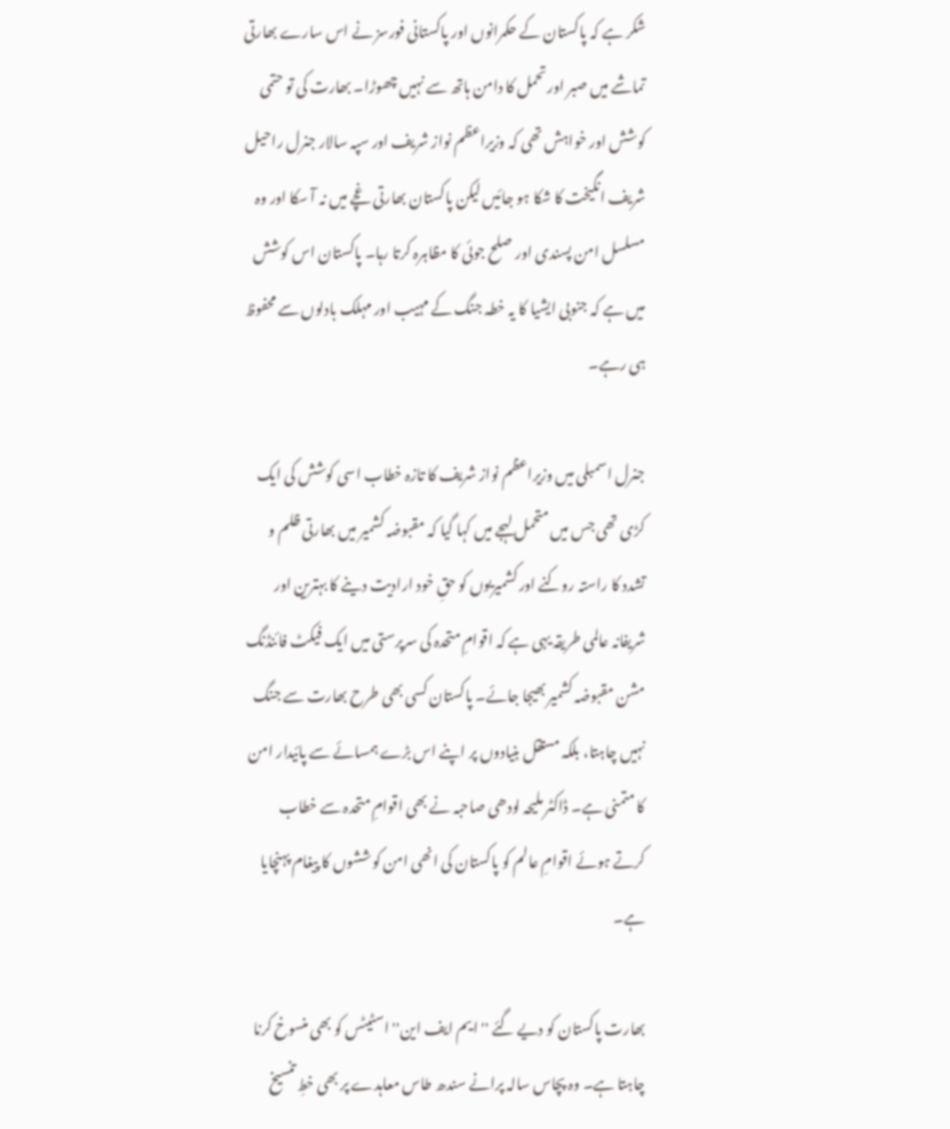شکر ہے کہ پاکستان کے حکمرانوں اور پاکستانی فورسز نے اس سارے بھارتی تماشے میں صبر اور تحمل کا دامن ہاتھ سے نہیں چھوڑا۔ بھارت کی تو حتمی کوشش اور خواہش تھی کہ وزیراعظم نواز شریف اور سپہ سالار جنرل راحیل شریف انگیخت کا شکا ہو جائیں لیکن پاکستان بھارتی غچے میں نہ آ سکا اور وہ مسلسل امن پسندی اور صلح جوئی کا مظاہرہ کرتا رہا۔ پاکستان اس کوشش میں ہے کہ جنوبی ایشیا کا یہ خطہ جنگ کے مہیب اور مہلک بادلوں سے محفوظ ہی رہے۔

جنرل اسمبلی میں وزیراعظم نواز شریف کا تازہ خطاب اسی کوشش کی ایک کڑی تھی جس میں متحمل لہجے میں کہا گیا کہ مقبوضہ کشمیر میں بھارتی ظلم و تشدد کا راستہ روکنے اور کشمیریوں کو حقِ خود ارادیت دینے کا بہترین اور شریفانہ عالمی طریقہ یہی ہے کہ اقوامِ متحدہ کی سرپرستی میں ایک فیکٹ فائنڈنگ مشن مقبوضہ کشمیر بھیجا جائے۔ پاکستان کسی بھی طرح بھارت سے جنگ نہیں چاہتا، بلکہ مستقل بنیادوں پر اپنے اس بڑے ہمسائے سے پائیدار امن کا متمنی ہے۔ ڈاکٹر ملیحہ لودھی صاحبہ نے بھی اقوامِ متحدہ سے خطاب کرتے ہوئے اقوامِ عالم کو پاکستان کی انھی امن کوششوں کا پیغام پہنچایا ہے۔

بھارت پاکستان کو دیے گئے ''ایم ایف این'' اسٹیٹس کو بھی منسوخ کرنا چاہتا ہے۔ وہ پچاس سالہ پرانے سندھ طاس معاہدے پر بھی خطِ تنسیخ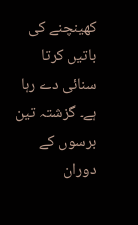کھینچنے کی باتیں کرتا سنائی دے رہا ہے۔ گزشتہ تین برسوں کے دوران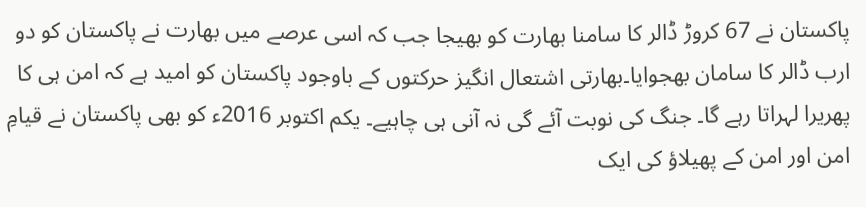پاکستان نے 67 کروڑ ڈالر کا سامنا بھارت کو بھیجا جب کہ اسی عرصے میں بھارت نے پاکستان کو دو ارب ڈالر کا سامان بھجوایا۔بھارتی اشتعال انگیز حرکتوں کے باوجود پاکستان کو امید ہے کہ امن ہی کا پھریرا لہراتا رہے گا۔ جنگ کی نوبت آئے گی نہ آنی ہی چاہیے۔ یکم اکتوبر 2016ء کو بھی پاکستان نے قیامِ امن اور امن کے پھیلاؤ کی ایک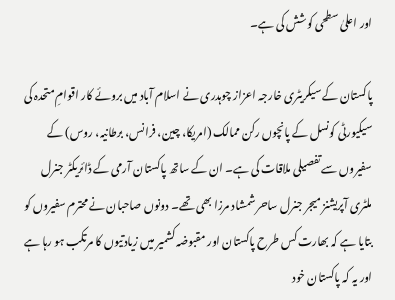اور اعلیٰ سطحی کوشش کی ہے۔

پاکستان کے سیکریٹری خارجہ اعزاز چوہدری نے اسلام آباد میں بروئے کار اقوامِ متحدہ کی سیکیورٹی کونسل کے پانچوں رکن ممالک (امریکا، چین، فرانس، برطانیہ، روس) کے سفیروں سے تفصیلی ملاقات کی ہے۔ ان کے ساتھ پاکستان آرمی کے ڈائریکٹر جنرل ملٹری آپریشنز میجر جنرل ساحر شمشاد مرزا بھی تھے۔ دونوں صاحبان نے محترم سفیروں کو بتایا ہے کہ بھارت کس طرح پاکستان اور مقبوضہ کشمیر میں زیادتیوں کا مرتکب ہو رہا ہے اور یہ کہ پاکستان خود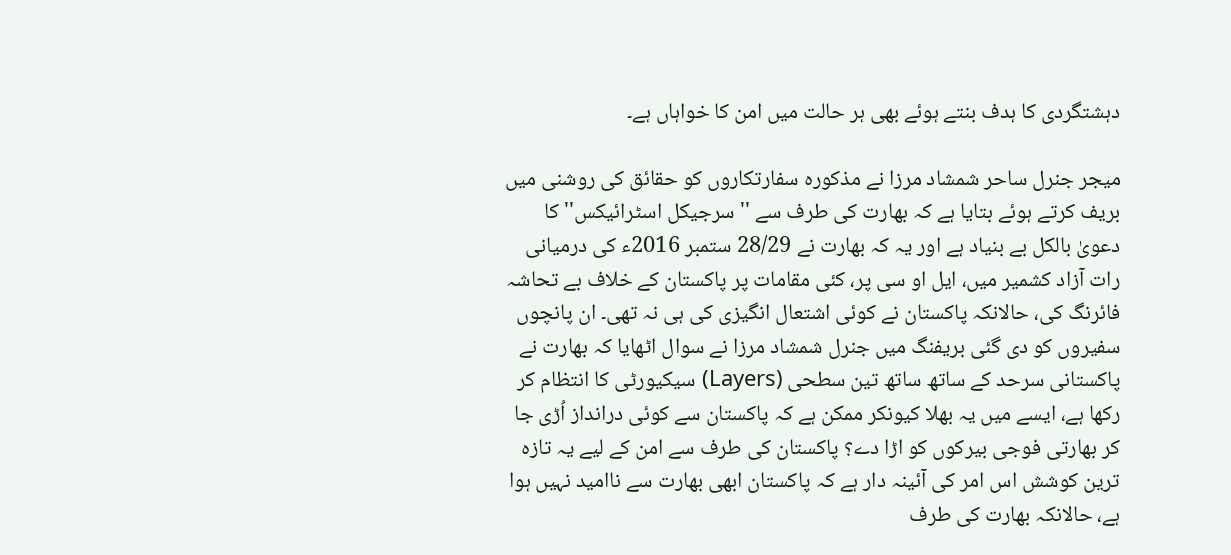دہشتگردی کا ہدف بنتے ہوئے بھی ہر حالت میں امن کا خواہاں ہے۔

میجر جنرل ساحر شمشاد مرزا نے مذکورہ سفارتکاروں کو حقائق کی روشنی میں بریف کرتے ہوئے بتایا ہے کہ بھارت کی طرف سے ''سرجیکل اسٹرائیکس'' کا دعویٰ بالکل بے بنیاد ہے اور یہ کہ بھارت نے 28/29 ستمبر 2016ء کی درمیانی رات آزاد کشمیر میں، ایل او سی پر، کئی مقامات پر پاکستان کے خلاف بے تحاشہ فائرنگ کی، حالانکہ پاکستان نے کوئی اشتعال انگیزی کی ہی نہ تھی۔ ان پانچوں سفیروں کو دی گئی بریفنگ میں جنرل شمشاد مرزا نے سوال اٹھایا کہ بھارت نے پاکستانی سرحد کے ساتھ ساتھ تین سطحی (Layers) سیکیورٹی کا انتظام کر رکھا ہے، ایسے میں یہ بھلا کیونکر ممکن ہے کہ پاکستان سے کوئی درانداز اُڑی جا کر بھارتی فوجی بیرکوں کو اڑا دے؟ پاکستان کی طرف سے امن کے لیے یہ تازہ ترین کوشش اس امر کی آئینہ دار ہے کہ پاکستان ابھی بھارت سے ناامید نہیں ہوا ہے، حالانکہ بھارت کی طرف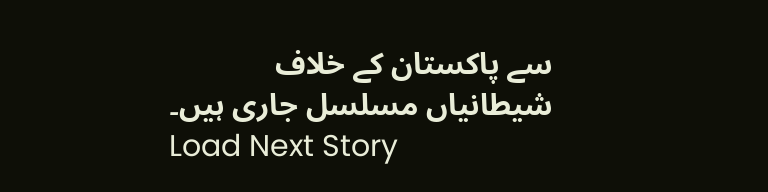سے پاکستان کے خلاف شیطانیاں مسلسل جاری ہیں۔
Load Next Story